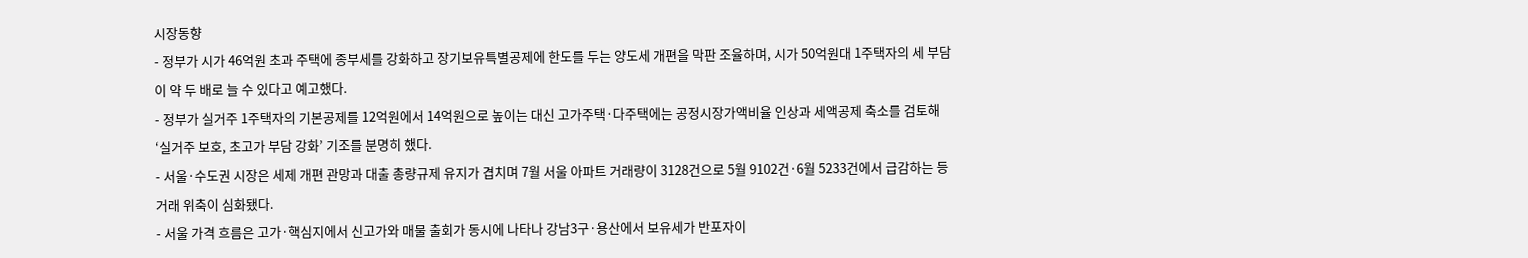시장동향
- 정부가 시가 46억원 초과 주택에 종부세를 강화하고 장기보유특별공제에 한도를 두는 양도세 개편을 막판 조율하며, 시가 50억원대 1주택자의 세 부담이 약 두 배로 늘 수 있다고 예고했다.
- 정부가 실거주 1주택자의 기본공제를 12억원에서 14억원으로 높이는 대신 고가주택·다주택에는 공정시장가액비율 인상과 세액공제 축소를 검토해 ‘실거주 보호, 초고가 부담 강화’ 기조를 분명히 했다.
- 서울·수도권 시장은 세제 개편 관망과 대출 총량규제 유지가 겹치며 7월 서울 아파트 거래량이 3128건으로 5월 9102건·6월 5233건에서 급감하는 등 거래 위축이 심화됐다.
- 서울 가격 흐름은 고가·핵심지에서 신고가와 매물 출회가 동시에 나타나 강남3구·용산에서 보유세가 반포자이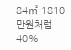84㎡ 1810만원처럼 40%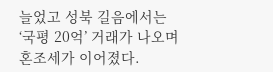늘었고 성북 길음에서는 ‘국평 20억’ 거래가 나오며 혼조세가 이어졌다.